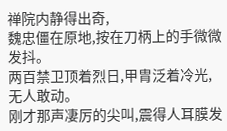禅院内静得出奇,
魏忠僵在原地,按在刀柄上的手微微发抖。
两百禁卫顶着烈日,甲胄泛着冷光,无人敢动。
刚才那声凄厉的尖叫,震得人耳膜发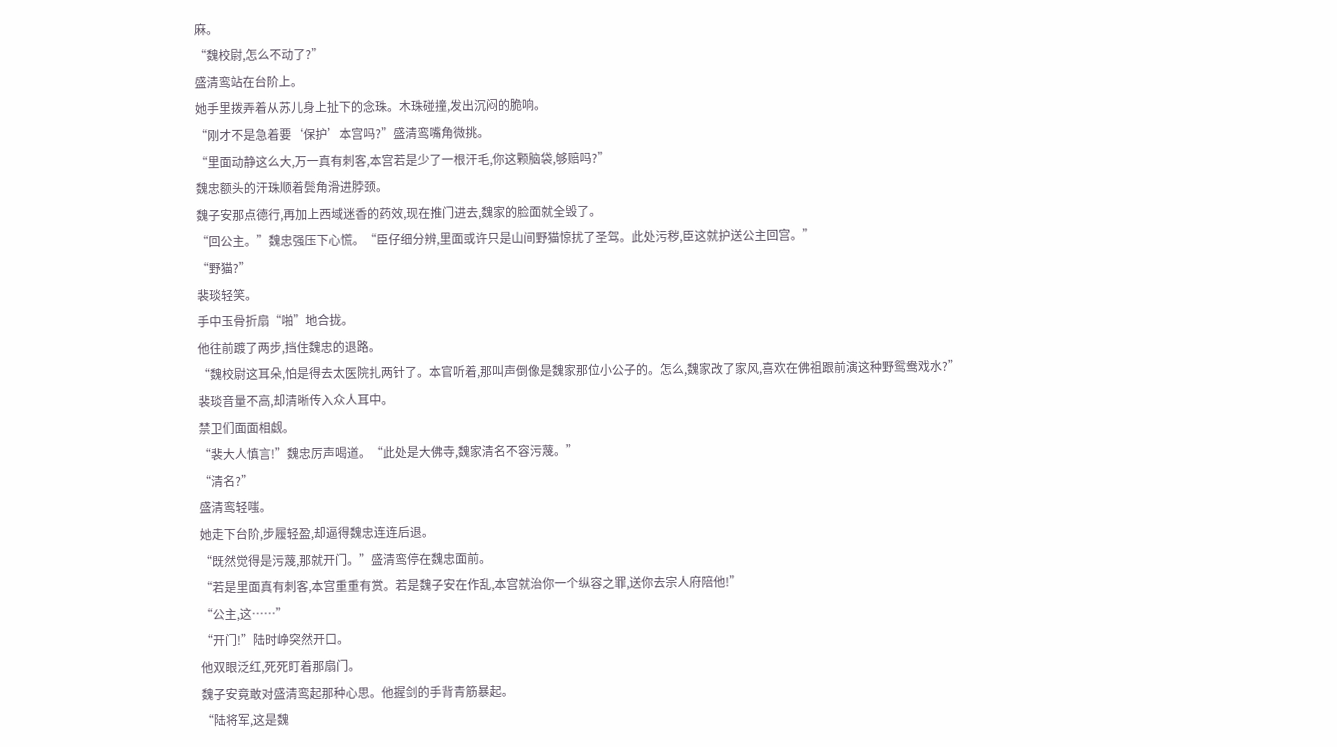麻。
“魏校尉,怎么不动了?”
盛清鸾站在台阶上。
她手里拨弄着从苏儿身上扯下的念珠。木珠碰撞,发出沉闷的脆响。
“刚才不是急着要‘保护’本宫吗?”盛清鸾嘴角微挑。
“里面动静这么大,万一真有刺客,本宫若是少了一根汗毛,你这颗脑袋,够赔吗?”
魏忠额头的汗珠顺着鬓角滑进脖颈。
魏子安那点德行,再加上西域迷香的药效,现在推门进去,魏家的脸面就全毁了。
“回公主。”魏忠强压下心慌。“臣仔细分辨,里面或许只是山间野猫惊扰了圣驾。此处污秽,臣这就护送公主回宫。”
“野猫?”
裴琰轻笑。
手中玉骨折扇“啪”地合拢。
他往前踱了两步,挡住魏忠的退路。
“魏校尉这耳朵,怕是得去太医院扎两针了。本官听着,那叫声倒像是魏家那位小公子的。怎么,魏家改了家风,喜欢在佛祖跟前演这种野鸳鸯戏水?”
裴琰音量不高,却清晰传入众人耳中。
禁卫们面面相觑。
“裴大人慎言!”魏忠厉声喝道。“此处是大佛寺,魏家清名不容污蔑。”
“清名?”
盛清鸾轻嗤。
她走下台阶,步履轻盈,却逼得魏忠连连后退。
“既然觉得是污蔑,那就开门。”盛清鸾停在魏忠面前。
“若是里面真有刺客,本宫重重有赏。若是魏子安在作乱,本宫就治你一个纵容之罪,送你去宗人府陪他!”
“公主,这……”
“开门!”陆时峥突然开口。
他双眼泛红,死死盯着那扇门。
魏子安竟敢对盛清鸾起那种心思。他握剑的手背青筋暴起。
“陆将军,这是魏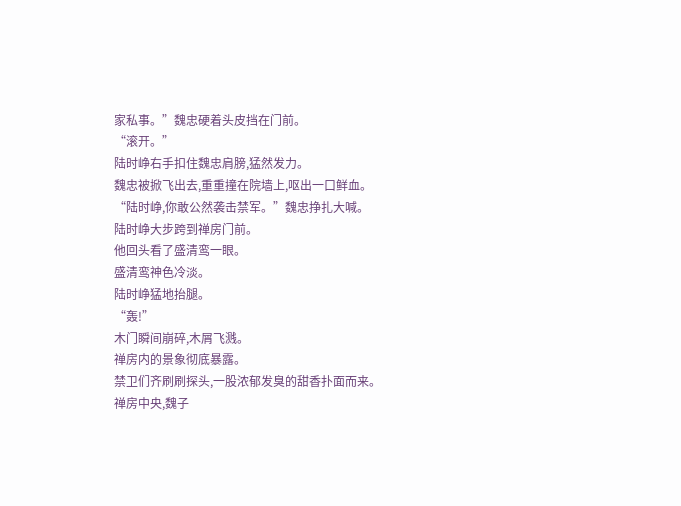家私事。”魏忠硬着头皮挡在门前。
“滚开。”
陆时峥右手扣住魏忠肩膀,猛然发力。
魏忠被掀飞出去,重重撞在院墙上,呕出一口鲜血。
“陆时峥,你敢公然袭击禁军。”魏忠挣扎大喊。
陆时峥大步跨到禅房门前。
他回头看了盛清鸾一眼。
盛清鸾神色冷淡。
陆时峥猛地抬腿。
“轰!”
木门瞬间崩碎,木屑飞溅。
禅房内的景象彻底暴露。
禁卫们齐刷刷探头,一股浓郁发臭的甜香扑面而来。
禅房中央,魏子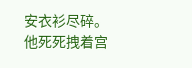安衣衫尽碎。
他死死拽着宫